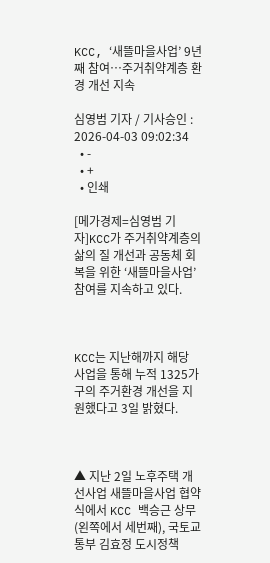KCC, ‘새뜰마을사업’ 9년째 참여…주거취약계층 환경 개선 지속

심영범 기자 / 기사승인 : 2026-04-03 09:02:34
  • -
  • +
  • 인쇄

[메가경제=심영범 기자]KCC가 주거취약계층의 삶의 질 개선과 공동체 회복을 위한 ‘새뜰마을사업’ 참여를 지속하고 있다.



KCC는 지난해까지 해당 사업을 통해 누적 1325가구의 주거환경 개선을 지원했다고 3일 밝혔다.



▲ 지난 2일 노후주택 개선사업 새뜰마을사업 협약식에서 KCC 백승근 상무(왼쪽에서 세번째), 국토교통부 김효정 도시정책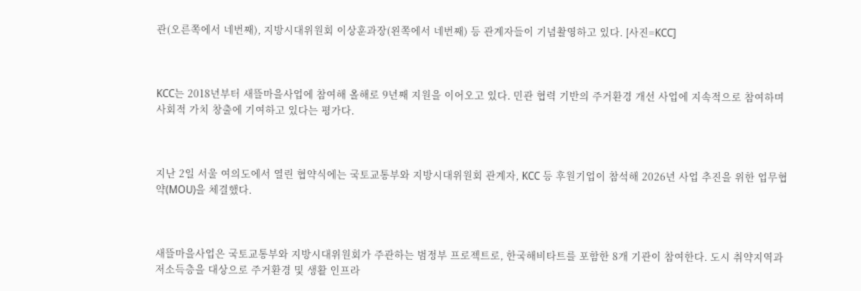관(오른쪽에서 네번째), 지방시대위원회 이상훈과장(왼쪽에서 네번째) 등 관계자들이 기념촬영하고 있다. [사진=KCC]



KCC는 2018년부터 새뜰마을사업에 참여해 올해로 9년째 지원을 이어오고 있다. 민관 협력 기반의 주거환경 개선 사업에 지속적으로 참여하며 사회적 가치 창출에 기여하고 있다는 평가다.



지난 2일 서울 여의도에서 열린 협약식에는 국토교통부와 지방시대위원회 관계자, KCC 등 후원기업이 참석해 2026년 사업 추진을 위한 업무협약(MOU)을 체결했다.



새뜰마을사업은 국토교통부와 지방시대위원회가 주관하는 범정부 프로젝트로, 한국해비타트를 포함한 8개 기관이 참여한다. 도시 취약지역과 저소득층을 대상으로 주거환경 및 생활 인프라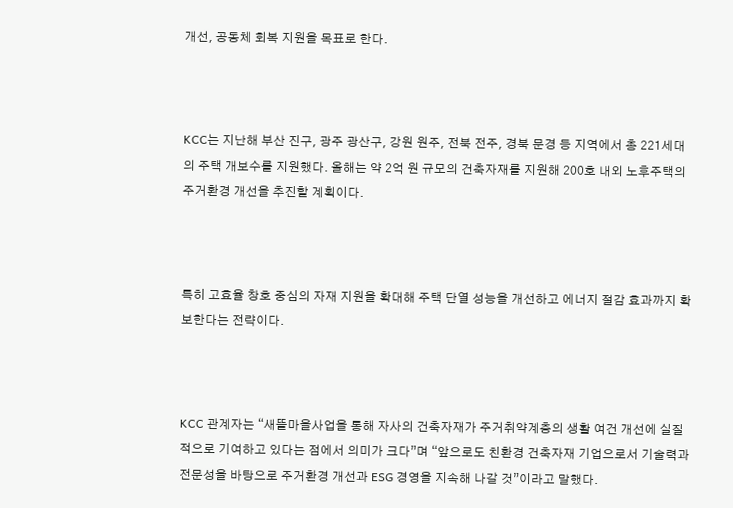개선, 공동체 회복 지원을 목표로 한다.



KCC는 지난해 부산 진구, 광주 광산구, 강원 원주, 전북 전주, 경북 문경 등 지역에서 총 221세대의 주택 개보수를 지원했다. 올해는 약 2억 원 규모의 건축자재를 지원해 200호 내외 노후주택의 주거환경 개선을 추진할 계획이다.



특히 고효율 창호 중심의 자재 지원을 확대해 주택 단열 성능을 개선하고 에너지 절감 효과까지 확보한다는 전략이다.



KCC 관계자는 “새뜰마을사업을 통해 자사의 건축자재가 주거취약계층의 생활 여건 개선에 실질적으로 기여하고 있다는 점에서 의미가 크다”며 “앞으로도 친환경 건축자재 기업으로서 기술력과 전문성을 바탕으로 주거환경 개선과 ESG 경영을 지속해 나갈 것”이라고 말했다.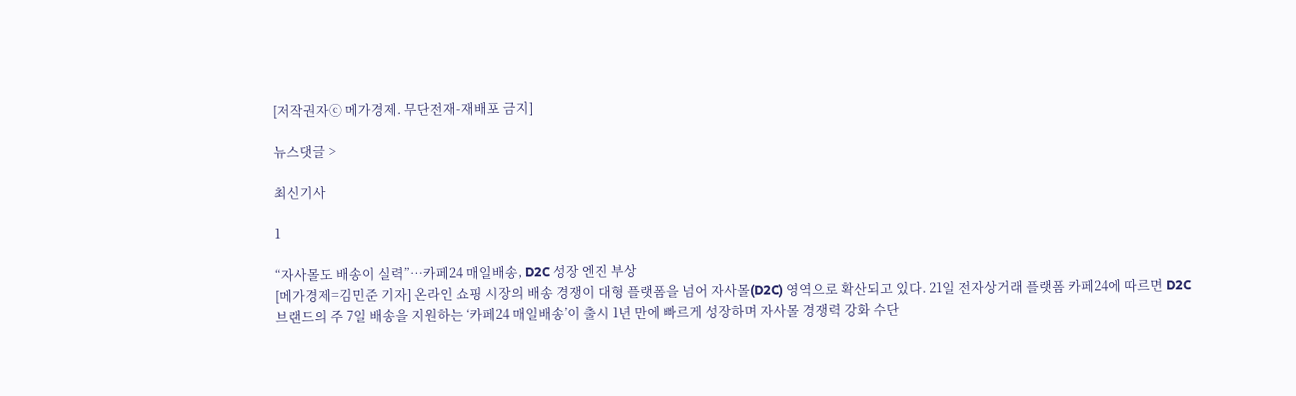[저작권자ⓒ 메가경제. 무단전재-재배포 금지]

뉴스댓글 >

최신기사

1

“자사몰도 배송이 실력”…카페24 매일배송, D2C 성장 엔진 부상
[메가경제=김민준 기자] 온라인 쇼핑 시장의 배송 경쟁이 대형 플랫폼을 넘어 자사몰(D2C) 영역으로 확산되고 있다. 21일 전자상거래 플랫폼 카페24에 따르면 D2C 브랜드의 주 7일 배송을 지원하는 ‘카페24 매일배송’이 출시 1년 만에 빠르게 성장하며 자사몰 경쟁력 강화 수단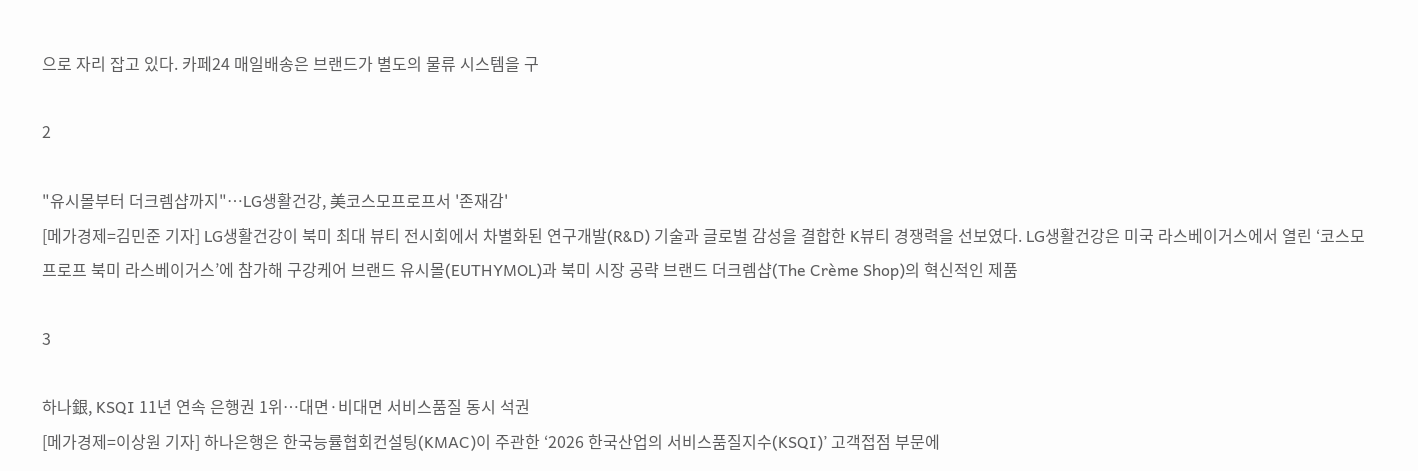으로 자리 잡고 있다. 카페24 매일배송은 브랜드가 별도의 물류 시스템을 구

2

"유시몰부터 더크렘샵까지"…LG생활건강, 美코스모프로프서 '존재감'
[메가경제=김민준 기자] LG생활건강이 북미 최대 뷰티 전시회에서 차별화된 연구개발(R&D) 기술과 글로벌 감성을 결합한 K뷰티 경쟁력을 선보였다. LG생활건강은 미국 라스베이거스에서 열린 ‘코스모프로프 북미 라스베이거스’에 참가해 구강케어 브랜드 유시몰(EUTHYMOL)과 북미 시장 공략 브랜드 더크렘샵(The Crème Shop)의 혁신적인 제품

3

하나銀, KSQI 11년 연속 은행권 1위…대면·비대면 서비스품질 동시 석권
[메가경제=이상원 기자] 하나은행은 한국능률협회컨설팅(KMAC)이 주관한 ‘2026 한국산업의 서비스품질지수(KSQI)’ 고객접점 부문에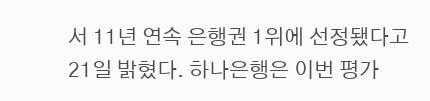서 11년 연속 은행권 1위에 선정됐다고 21일 밝혔다. 하나은행은 이번 평가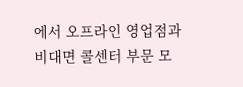에서 오프라인 영업점과 비대면 콜센터 부문 모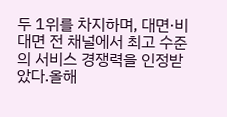두 1위를 차지하며, 대면·비대면 전 채널에서 최고 수준의 서비스 경쟁력을 인정받았다.올해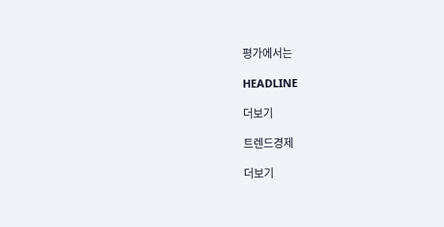평가에서는

HEADLINE

더보기

트렌드경제

더보기